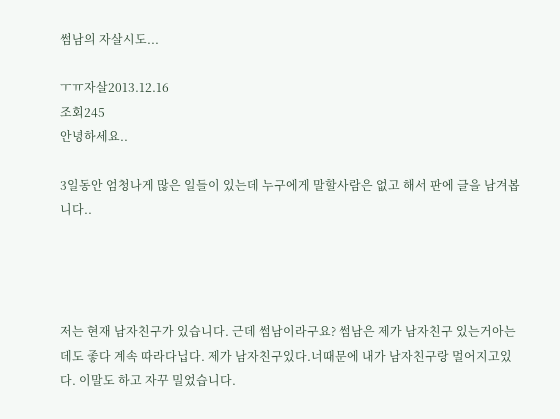썸남의 자살시도...

ㅜㅠ자살2013.12.16
조회245
안녕하세요..

3일동안 엄청나게 많은 일들이 있는데 누구에게 말할사람은 없고 해서 판에 글을 남겨봅니다..




저는 현재 남자친구가 있습니다. 근데 썸남이라구요? 썸남은 제가 남자친구 있는거아는데도 좋다 계속 따라다닙다. 제가 남자친구있다.너때문에 내가 남자친구랑 멀어지고있다. 이말도 하고 자꾸 밀었습니다.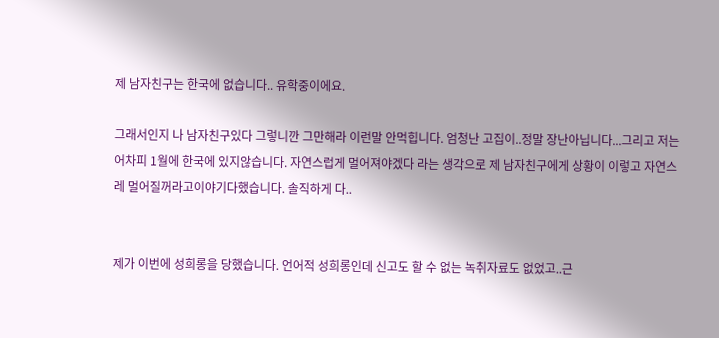제 남자친구는 한국에 없습니다.. 유학중이에요.

그래서인지 나 남자친구있다 그렇니깐 그만해라 이런말 안먹힙니다. 엄청난 고집이..정말 장난아닙니다...그리고 저는 어차피 1월에 한국에 있지않습니다. 자연스럽게 멀어져야겠다 라는 생각으로 제 남자친구에게 상황이 이렇고 자연스레 멀어질꺼라고이야기다했습니다. 솔직하게 다..


제가 이번에 성희롱을 당했습니다. 언어적 성희롱인데 신고도 할 수 없는 녹취자료도 없었고..근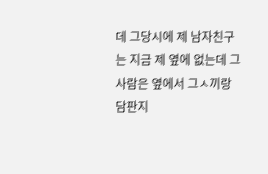데 그당시에 제 남자친구는 지금 제 옆에 없는데 그 사람은 옆에서 그ㅅ끼랑 담판지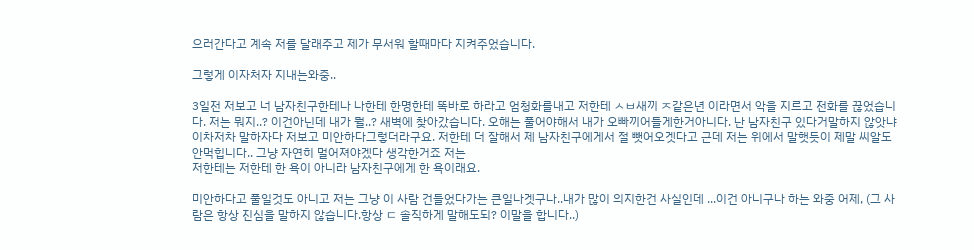으러간다고 계속 저를 달래주고 제가 무서워 할때마다 지켜주었습니다.

그렇게 이자처자 지내는와중..

3일전 저보고 너 남자친구한테나 나한테 한명한테 똑바로 하라고 엄청화를내고 저한테 ㅅㅂ새끼 ㅈ같은년 이라면서 악을 지르고 전화를 끊었습니다. 저는 뭐지..? 이건아닌데 내가 뭘..? 새벽에 찾아갔습니다. 오해는 풀어야해서 내가 오빠끼어들게한거아니다. 난 남자친구 있다거말하지 않앗냐 이차저차 말하자다 저보고 미안하다그렇더라구요. 저한테 더 잘해서 제 남자친구에게서 절 뺏어오겟다고 근데 저는 위에서 말햇듯이 제말 씨알도 안먹힙니다.. 그냥 자연히 멀어져야겠다 생각한거죠 저는
저한테는 저한테 한 욕이 아니라 남자친구에게 한 욕이래요.

미안하다고 풀일것도 아니고 저는 그냥 이 사람 건들었다가는 큰일나겟구나..내가 많이 의지한건 사실인데 ...이건 아니구나 하는 와중 어제, (그 사람은 항상 진심을 말하지 않습니다.항상 ㄷ 솔직하게 말해도되? 이말을 합니다..)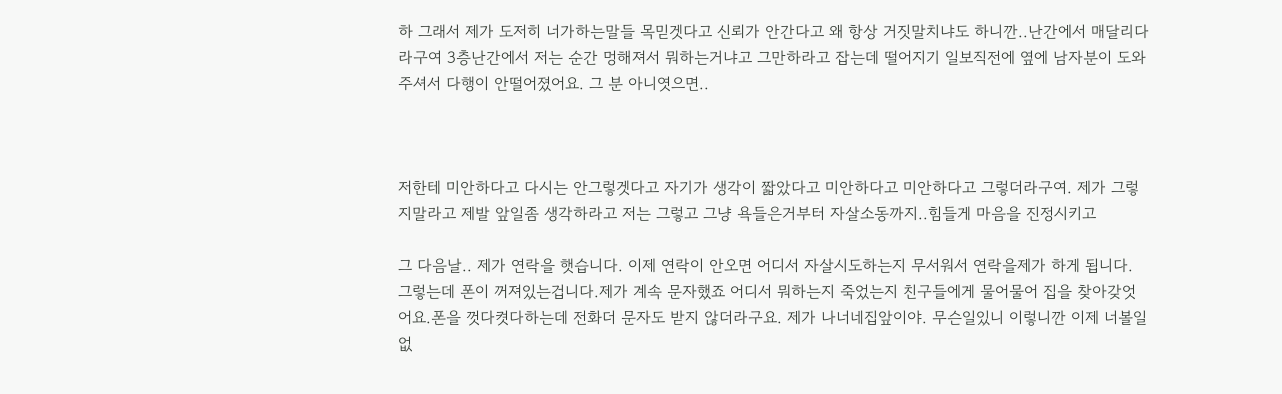하 그래서 제가 도저히 너가하는말들 목믿겟다고 신뢰가 안간다고 왜 항상 거짓말치냐도 하니깐..난간에서 매달리다라구여 3층난간에서 저는 순간 멍해져서 뭐하는거냐고 그만하라고 잡는데 떨어지기 일보직전에 옆에 남자분이 도와주셔서 다행이 안떨어졌어요. 그 분 아니엿으면..



저한테 미안하다고 다시는 안그렇겟다고 자기가 생각이 짧았다고 미안하다고 미안하다고 그렇더라구여. 제가 그렇지말라고 제발 앞일좀 생각하라고 저는 그렇고 그냥 욕들은거부터 자살소동까지..힘들게 마음을 진정시키고

그 다음날.. 제가 연락을 햇습니다. 이제 연락이 안오면 어디서 자살시도하는지 무서워서 연락을제가 하게 됩니다. 그렇는데 폰이 꺼져있는겁니다.제가 계속 문자했죠 어디서 뭐하는지 죽었는지 친구들에게 물어물어 집을 찾아갖엇어요.폰을 껏다켯다하는데 전화더 문자도 받지 않더라구요. 제가 나너네집앞이야. 무슨일있니 이렇니깐 이제 너볼일없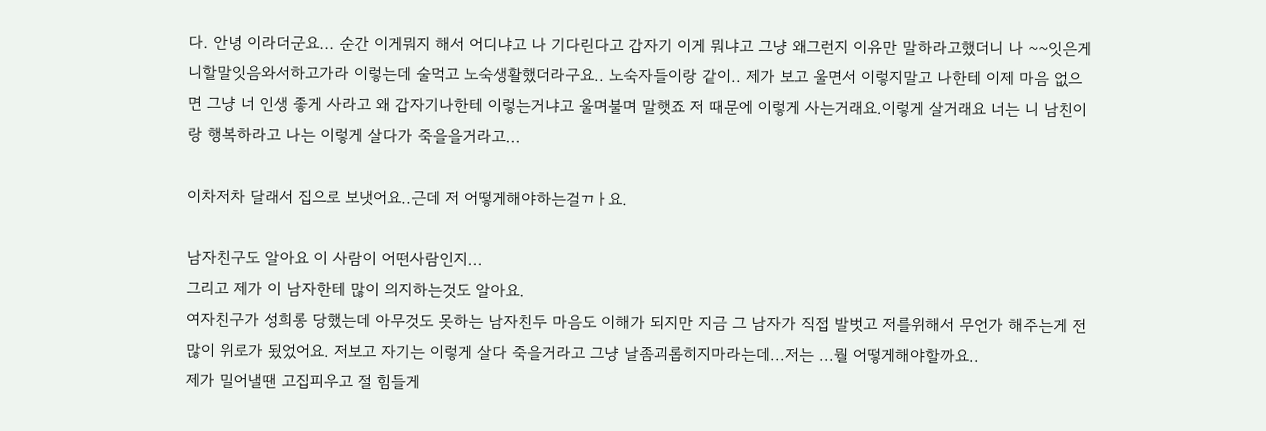다. 안녕 이라더군요... 순간 이게뭐지 해서 어디냐고 나 기다린다고 갑자기 이게 뭐냐고 그냥 왜그런지 이유만 말하라고했더니 나 ~~잇은게 니할말잇음와서하고가라 이렇는데 술먹고 노숙생활했더라구요.. 노숙자들이랑 같이.. 제가 보고 울면서 이렇지말고 나한테 이제 마음 없으면 그냥 너 인생 좋게 사라고 왜 갑자기나한테 이렇는거냐고 울며불며 말햇죠 저 때문에 이렇게 사는거래요.이렇게 살거래요 너는 니 남친이랑 행복하라고 나는 이렇게 살다가 죽을을거라고...

이차저차 달래서 집으로 보냇어요..근데 저 어떻게해야하는걸ㄲㅏ요.

남자친구도 알아요 이 사람이 어떤사람인지...
그리고 제가 이 남자한테 많이 의지하는것도 알아요.
여자친구가 성희롱 당했는데 아무것도 못하는 남자친두 마음도 이해가 되지만 지금 그 남자가 직접 발벗고 저를위해서 무언가 해주는게 전 많이 위로가 됬었어요. 저보고 자기는 이렇게 살다 죽을거라고 그냥 날좀괴롭히지마라는데...저는 ...뭘 어떻게해야할까요..
제가 밀어낼땐 고집피우고 절 힘들게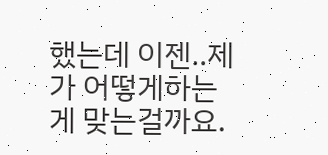했는데 이젠..제가 어떻게하는게 맞는걸까요.